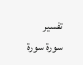تفسير سورة سورة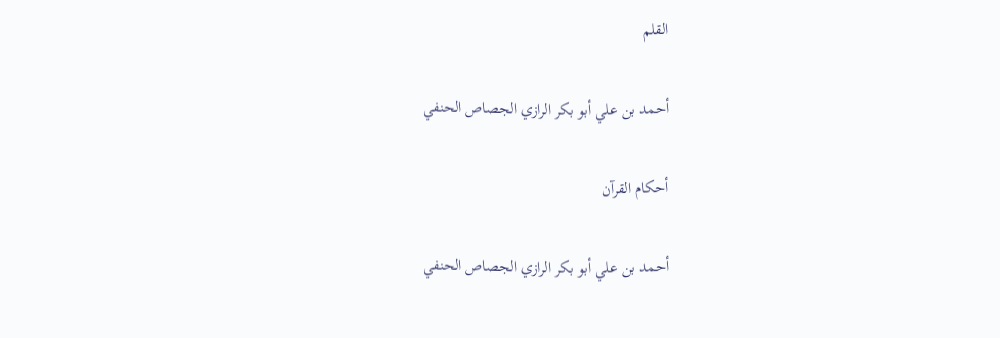القلم

أحمد بن علي أبو بكر الرازي الجصاص الحنفي

أحكام القرآن

أحمد بن علي أبو بكر الرازي الجصاص الحنفي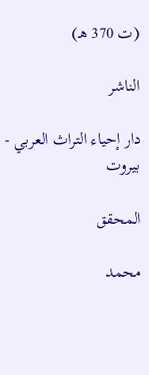(ت 370 هـ)

الناشر

دار إحياء التراث العربي - بيروت

المحقق

محمد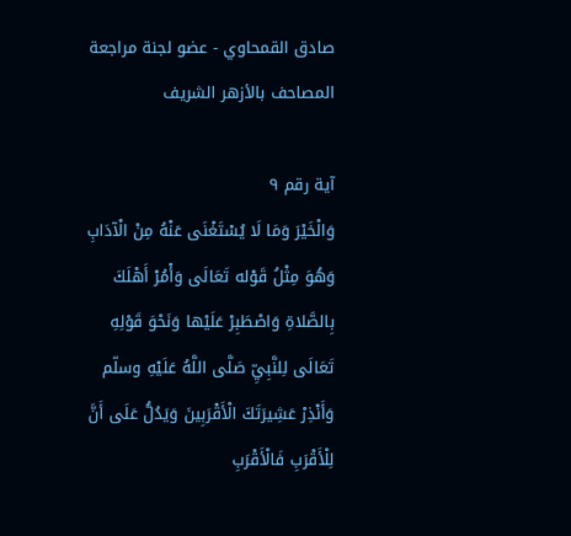صادق القمحاوي - عضو لجنة مراجعة المصاحف بالأزهر الشريف

آية رقم ٩
وَالْخَيْرَ وَمَا لَا يُسْتَغْنَى عَنْهُ مِنْ الْآدَابِ وَهُوَ مِثْلُ قَوْله تَعَالَى وَأْمُرْ أَهْلَكَ بِالصَّلاةِ وَاصْطَبِرْ عَلَيْها وَنَحْوَ قَوْلِهِ تَعَالَى لِلنَّبِيِّ صَلَّى اللَّهُ عَلَيْهِ وسلّم وَأَنْذِرْ عَشِيرَتَكَ الْأَقْرَبِينَ وَيَدُلُّ عَلَى أَنَّ لِلْأَقْرَبِ فَالْأَقْرَبِ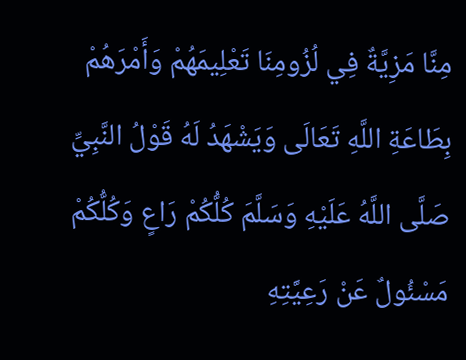مِنَّا مَزِيَّةٌ فِي لُزُومِنَا تَعْلِيمَهُمْ وَأَمْرَهُمْ بِطَاعَةِ اللَّهِ تَعَالَى وَيَشْهَدُ لَهُ قَوْلُ النَّبِيِّ صَلَّى اللَّهُ عَلَيْهِ وَسَلَّمَ كُلُّكُمْ رَاعٍ وَكُلُّكُمْ مَسْئُولٌ عَنْ رَعِيَّتِهِ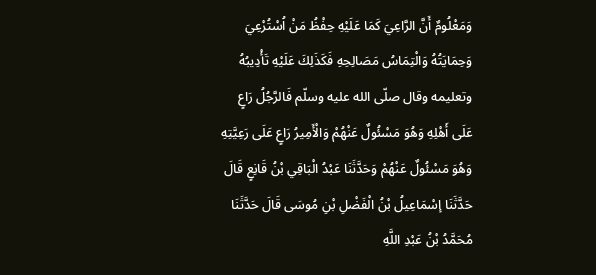وَمَعْلُومٌ أَنَّ الرَّاعِيَ كَمَا عَلَيْهِ حِفْظُ مَنْ اُسْتُرْعِيَ وَحِمَايَتُهُ وَالْتِمَاسُ مَصَالِحِهِ فَكَذَلِكَ عَلَيْهِ تَأْدِيبُهُ وتعليمه وقال صلّى الله عليه وسلّم فَالرَّجُلُ رَاعٍ عَلَى أَهْلِهِ وَهُوَ مَسْئُولٌ عَنْهُمْ وَالْأَمِيرُ رَاعٍ عَلَى رَعِيَّتِهِ وَهُوَ مَسْئُولٌ عَنْهُمْ وَحَدَّثَنَا عَبْدُ الْبَاقِي بْنُ قَانِعٍ قَالَ حَدَّثَنَا إسْمَاعِيلُ بْنُ الْفَضْلِ بْنِ مُوسَى قَالَ حَدَّثَنَا مُحَمَّدُ بْنُ عَبْدِ اللَّهِ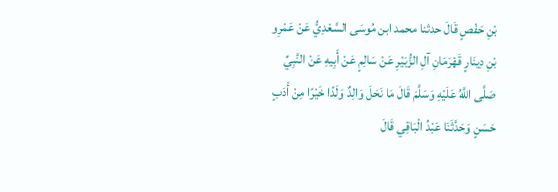بْنِ حَفْصٍ قَالَ حدثنا محمد ابن مُوسَى السَّعْدِيُّ عَنْ عَمْرِو بْنِ دِينَارٍ قَهْرَمَانِ آلِ الزُّبَيْرِ عَنْ سَالِمٍ عَنْ أَبِيهِ عَنْ النَّبِيِّ صَلَّى اللَّهُ عَلَيْهِ وَسَلَّمَ قَالَ مَا نَحَلَ وَالِدٌ وَلَدًا خَيْرًا مِنْ أَدَبٍ حَسَنٍ وَحَدَّثَنَا عَبْدُ الْبَاقِي قَالَ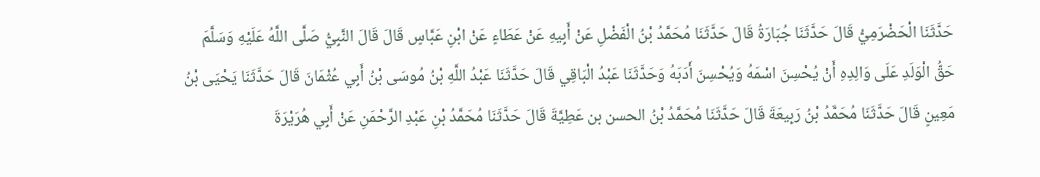حَدَّثَنَا الْحَضْرَمِيُّ قَالَ حَدَّثَنَا جُبَارَةُ قَالَ حَدَّثَنَا مُحَمَّدُ بْنُ الْفَضْلِ عَنْ أَبِيهِ عَنْ عَطَاءٍ عَنْ ابْنِ عَبَّاسٍ قَالَ قَالَ النَّبِيُّ صَلَّى اللَّهُ عَلَيْهِ وَسَلَّمَ حَقُّ الْوَلَدِ عَلَى وَالِدِهِ أَنْ يُحْسِنَ اسْمَهُ وَيُحْسِنَ أَدَبَهُ وَحَدَّثَنَا عَبْدُ الْبَاقِي قَالَ حَدَّثَنَا عَبْدُ اللَّهِ بْنُ مُوسَى بْنُ أَبِي عُثْمَانَ قَالَ حَدَّثَنَا يَحْيَى بْنُ مَعِينٍ قَالَ حَدَّثَنَا مُحَمَّدُ بْنُ رَبِيعَةَ قَالَ حَدَّثَنَا مُحَمَّدُ بْنُ الحسن بن عَطِيَّةَ قَالَ حَدَّثَنَا مُحَمَّدُ بْنِ عَبْدِ الرَّحْمَنِ عَنْ أَبِي هُرَيْرَةَ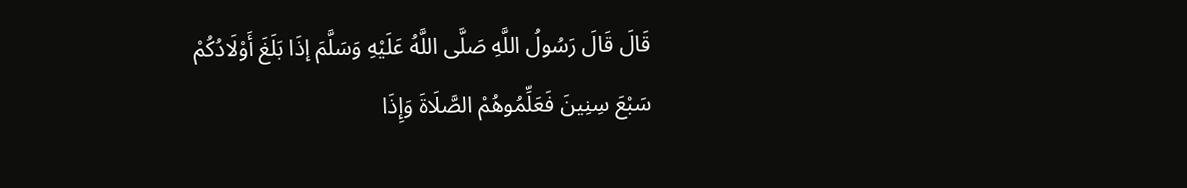قَالَ قَالَ رَسُولُ اللَّهِ صَلَّى اللَّهُ عَلَيْهِ وَسَلَّمَ إذَا بَلَغَ أَوْلَادُكُمْ سَبْعَ سِنِينَ فَعَلِّمُوهُمْ الصَّلَاةَ وَإِذَا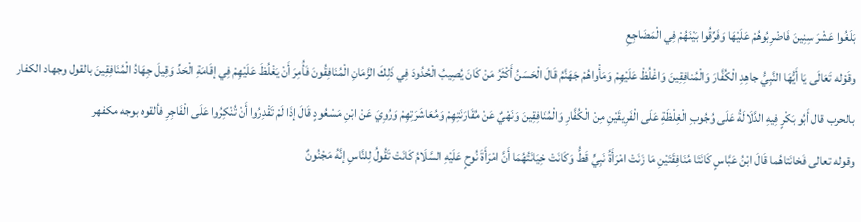بَلَغُوا عَشْرَ سِنِينَ فَاضْرِبُوهُمْ عَلَيْهَا وَفَرِّقُوا بَيْنَهُمْ فِي الْمَضَاجِعِ
وقَوْله تَعَالَى يَا أَيُّهَا النَّبِيُّ جاهِدِ الْكُفَّارَ وَالْمُنافِقِينَ وَاغْلُظْ عَلَيْهِمْ وَمَأْواهُمْ جَهَنَّمُ قَالَ الْحَسَنُ أَكْثَرُ مَنْ كَانَ يُصِيبُ الْحُدُودَ فِي ذَلِكَ الزَّمَانِ الْمُنَافِقُونَ فَأُمِرَ أَنْ يَغْلُظَ عَلَيْهِمْ فِي إقَامَةِ الْحَدِّ وَقِيلَ جِهَادُ الْمُنَافِقِينَ بالقول وجهاد الكفار بالحرب قال أَبُو بَكْرٍ فِيهِ الدَّلَالَةُ عَلَى وُجُوبِ الْغِلْظَةِ عَلَى الْفَرِيقَيْنِ مِنْ الْكُفَّارِ وَالْمُنَافِقِينَ وَنَهْيٌ عَنْ مُقَارَنَتِهِمْ وَمُعَاشَرَتِهِمْ وَرُوِيَ عَنْ ابْنِ مَسْعُودٍ قَالَ إذَا لَمْ تَقْدِرُوا أَنْ تُنْكِرُوا عَلَى الْفَاجِرِ فألقوه بوجه مكفهر
وقوله تعالى فَخانَتاهُما قَالَ ابْنُ عَبَّاسٍ كَانَتَا مُنَافِقَتَيْنِ مَا زَنَتْ امْرَأَةُ نَبِيٍّ قَطُّ وَكَانَتْ خِيَانَتُهُمَا أَنَّ امْرَأَةَ نُوحٍ عَلَيْهِ السَّلَامُ كَانَتْ تَقُولُ لِلنَّاسِ إنَّهُ مَجْنُونٌ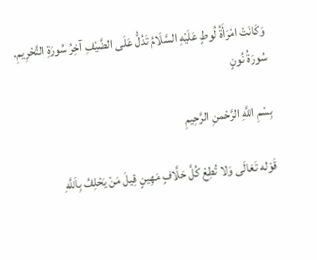وَكَانَتْ امْرَأَةُ لُوطٍ عَلَيْهِ السَّلَامُ تَدُلُّ عَلَى الضَّيْفِ آخِرُ سُورَةِ التَّحْرِيمِ.
سُورَةُ نُونٍ

بِسْمِ اللَّهِ الرَّحْمنِ الرَّحِيمِ

قَوْله تَعَالَى وَلا تُطِعْ كُلَّ حَلَّافٍ مَهِينٍ قِيلَ مَنْ يَحْلِفُ بِاَللَّهِ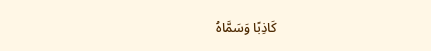كَاذِبًا وَسَمَّاهُ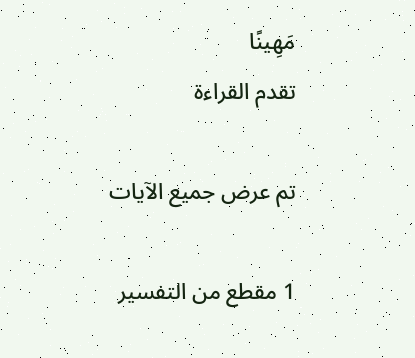مَهِينًا
تقدم القراءة

تم عرض جميع الآيات

1 مقطع من التفسير